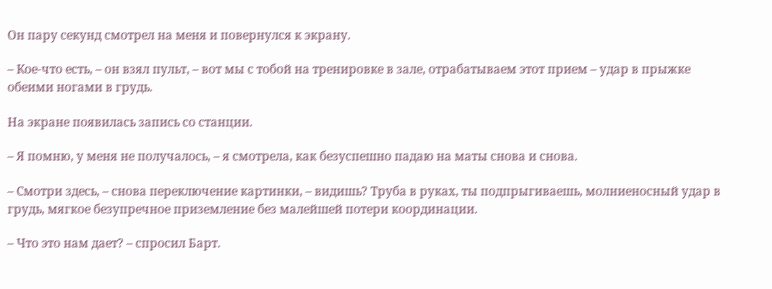Он пару секунд смотрел на меня и повернулся к экрану.

– Кое-что есть, – он взял пульт, – вот мы с тобой на тренировке в зале, отрабатываем этот прием – удар в прыжке обеими ногами в грудь.

На экране появилась запись со станции.

– Я помню, у меня не получалось, – я смотрела, как безуспешно падаю на маты снова и снова.

– Смотри здесь, – снова переключение картинки, – видишь? Труба в руках, ты подпрыгиваешь, молниеносный удар в грудь, мягкое безупречное приземление без малейшей потери координации.

– Что это нам дает? – спросил Барт.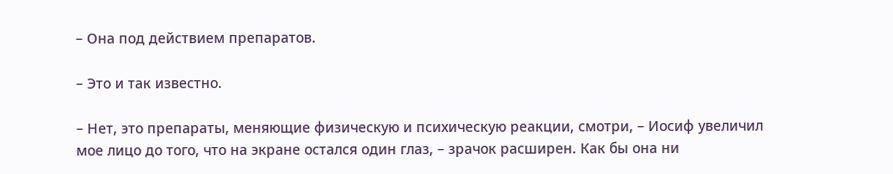– Она под действием препаратов.

– Это и так известно.

– Нет, это препараты, меняющие физическую и психическую реакции, смотри, – Иосиф увеличил мое лицо до того, что на экране остался один глаз, – зрачок расширен. Как бы она ни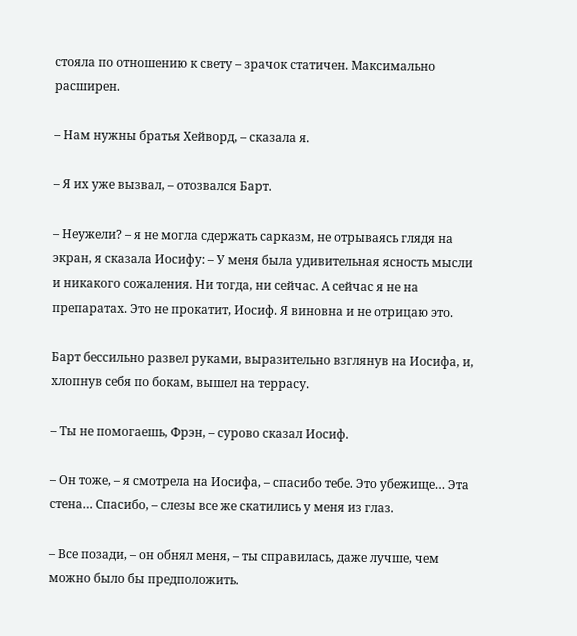стояла по отношению к свету – зрачок статичен. Максимально расширен.

– Нам нужны братья Хейворд, – сказала я.

– Я их уже вызвал, – отозвался Барт.

– Неужели? – я не могла сдержать сарказм, не отрываясь глядя на экран, я сказала Иосифу: – У меня была удивительная ясность мысли и никакого сожаления. Ни тогда, ни сейчас. А сейчас я не на препаратах. Это не прокатит, Иосиф. Я виновна и не отрицаю это.

Барт бессильно развел руками, выразительно взглянув на Иосифа, и, хлопнув себя по бокам, вышел на террасу.

– Ты не помогаешь, Фрэн, – сурово сказал Иосиф.

– Он тоже, – я смотрела на Иосифа, – спасибо тебе. Это убежище… Эта стена… Спасибо, – слезы все же скатились у меня из глаз.

– Все позади, – он обнял меня, – ты справилась, даже лучше, чем можно было бы предположить.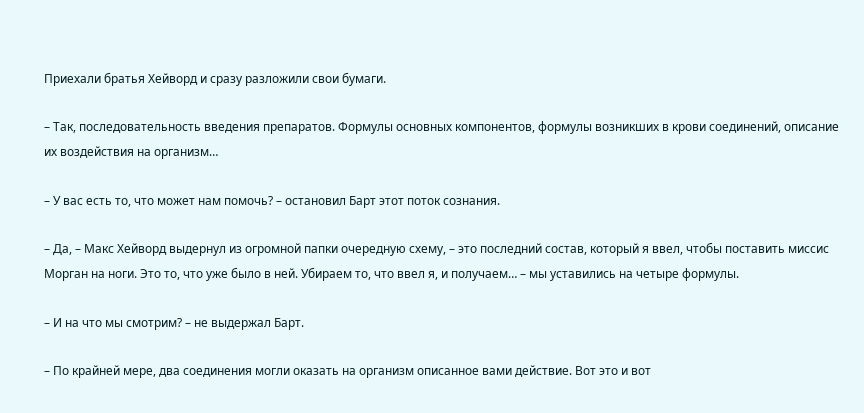Приехали братья Хейворд и сразу разложили свои бумаги.

– Так, последовательность введения препаратов. Формулы основных компонентов, формулы возникших в крови соединений, описание их воздействия на организм…

– У вас есть то, что может нам помочь? – остановил Барт этот поток сознания.

– Да, – Макс Хейворд выдернул из огромной папки очередную схему, – это последний состав, который я ввел, чтобы поставить миссис Морган на ноги. Это то, что уже было в ней. Убираем то, что ввел я, и получаем… – мы уставились на четыре формулы.

– И на что мы смотрим? – не выдержал Барт.

– По крайней мере, два соединения могли оказать на организм описанное вами действие. Вот это и вот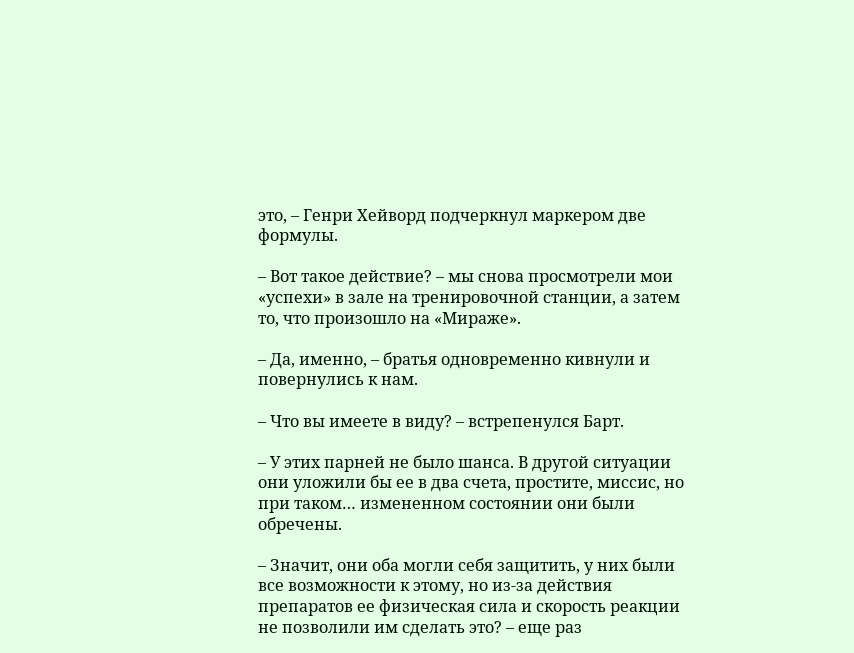это, – Генри Хейворд подчеркнул маркером две формулы.

– Вот такое действие? – мы снова просмотрели мои «успехи» в зале на тренировочной станции, а затем то, что произошло на «Мираже».

– Да, именно, – братья одновременно кивнули и повернулись к нам.

– Что вы имеете в виду? – встрепенулся Барт.

– У этих парней не было шанса. В другой ситуации они уложили бы ее в два счета, простите, миссис, но при таком… измененном состоянии они были обречены.

– Значит, они оба могли себя защитить, у них были все возможности к этому, но из-за действия препаратов ее физическая сила и скорость реакции не позволили им сделать это? – еще раз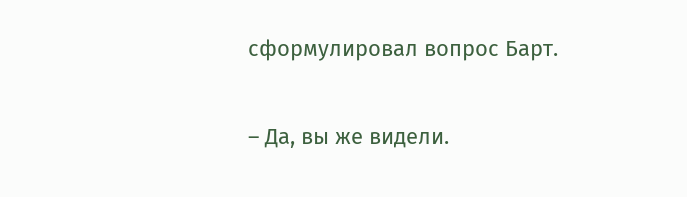сформулировал вопрос Барт.

– Да, вы же видели.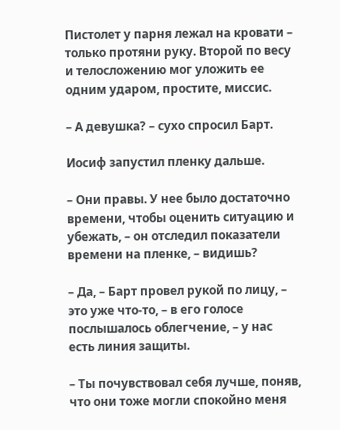Пистолет у парня лежал на кровати – только протяни руку. Второй по весу и телосложению мог уложить ее одним ударом, простите, миссис.

– А девушка? – сухо спросил Барт.

Иосиф запустил пленку дальше.

– Они правы. У нее было достаточно времени, чтобы оценить ситуацию и убежать, – он отследил показатели времени на пленке, – видишь?

– Да, – Барт провел рукой по лицу, – это уже что-то, – в его голосе послышалось облегчение, – у нас есть линия защиты.

– Ты почувствовал себя лучше, поняв, что они тоже могли спокойно меня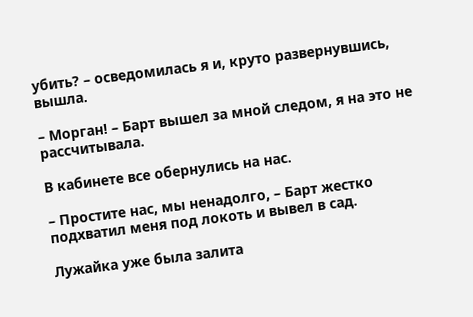убить? – осведомилась я и, круто развернувшись, вышла.

– Морган! – Барт вышел за мной следом, я на это не рассчитывала.

В кабинете все обернулись на нас.

– Простите нас, мы ненадолго, – Барт жестко подхватил меня под локоть и вывел в сад.

Лужайка уже была залита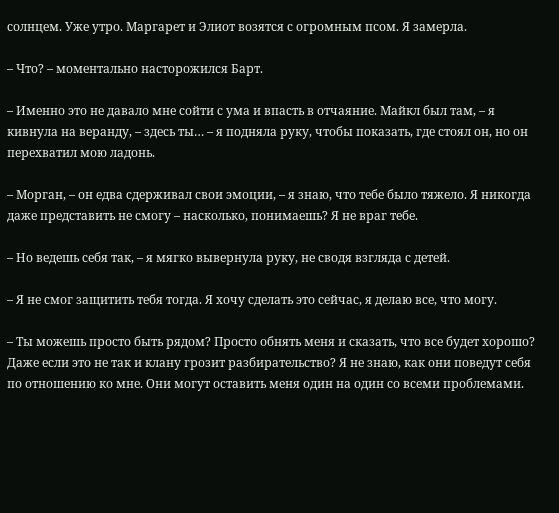солнцем. Уже утро. Маргарет и Элиот возятся с огромным псом. Я замерла.

– Что? – моментально насторожился Барт.

– Именно это не давало мне сойти с ума и впасть в отчаяние. Майкл был там, – я кивнула на веранду, – здесь ты… – я подняла руку, чтобы показать, где стоял он, но он перехватил мою ладонь.

– Морган, – он едва сдерживал свои эмоции, – я знаю, что тебе было тяжело. Я никогда даже представить не смогу – насколько, понимаешь? Я не враг тебе.

– Но ведешь себя так, – я мягко вывернула руку, не сводя взгляда с детей.

– Я не смог защитить тебя тогда. Я хочу сделать это сейчас, я делаю все, что могу.

– Ты можешь просто быть рядом? Просто обнять меня и сказать, что все будет хорошо? Даже если это не так и клану грозит разбирательство? Я не знаю, как они поведут себя по отношению ко мне. Они могут оставить меня один на один со всеми проблемами.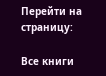Перейти на страницу:

Все книги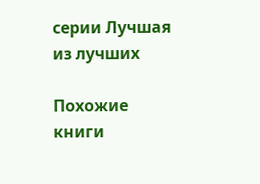серии Лучшая из лучших

Похожие книги